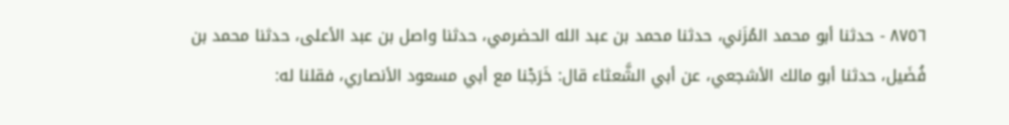٨٧٥٦ - حدثنا أبو محمد المُزَني، حدثنا محمد بن عبد الله الحضرمي، حدثنا واصل بن عبد الأعلى، حدثنا محمد بن فُضَيل، حدثنا أبو مالك الأشجعي، عن أبي الشَّعثاء قال: خَرَجْنا مع أبي مسعود الأنصاري، فقلنا له: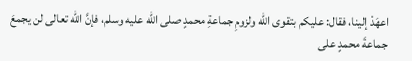اعهَدْ إلينا، فقال: عليكم بتقوى الله ولزومِ جماعةِ محمدٍ صلى الله عليه وسلم، فإنَّ الله تعالى لن يجمعَ جماعةَ محمدٍ على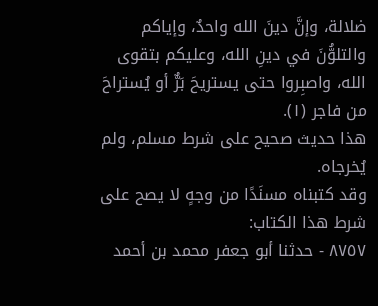ضلالة، وإنَّ دينَ الله واحدٌ، وإياكم والتلوُّنَ في دينِ الله، وعليكم بتقوى الله، واصبِروا حتى يستريحَ بَرٌّ أو يُستراحَ من فاجر (١).
هذا حديث صحيح على شرط مسلم، ولم يُخرجاه.
وقد كتبناه مسنَدًا من وجهٍ لا يصح على شرط هذا الكتاب:
٨٧٥٧ - حدثنا أبو جعفر محمد بن أحمد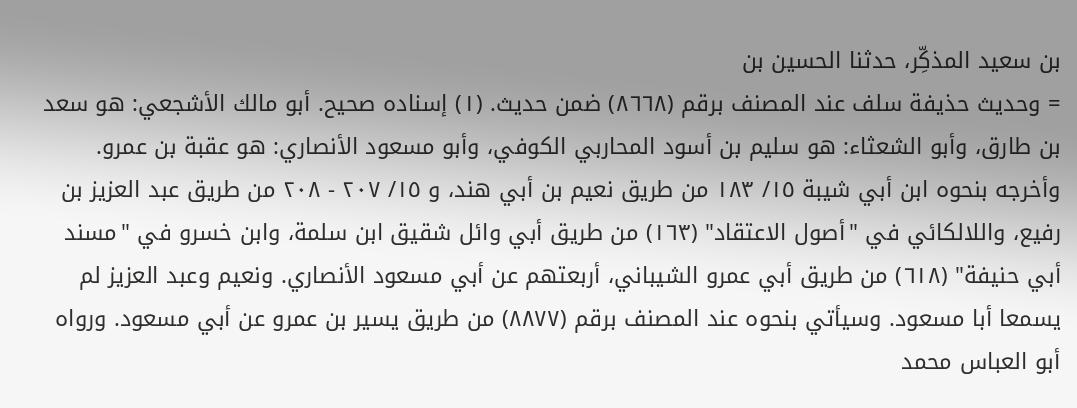بن سعيد المذكِّر، حدثنا الحسين بن
= وحديث حذيفة سلف عند المصنف برقم (٨٦٦٨) ضمن حديث. (١) إسناده صحيح. أبو مالك الأشجعي: هو سعد بن طارق، وأبو الشعثاء: هو سليم بن أسود المحاربي الكوفي، وأبو مسعود الأنصاري: هو عقبة بن عمرو. وأخرجه بنحوه ابن أبي شيبة ١٥/ ١٨٣ من طريق نعيم بن أبي هند، و ١٥/ ٢٠٧ - ٢٠٨ من طريق عبد العزيز بن رفيع، واللالكائي في "أصول الاعتقاد" (١٦٣) من طريق أبي وائل شقيق ابن سلمة، وابن خسرو في "مسند أبي حنيفة" (٦١٨) من طريق أبي عمرو الشيباني، أربعتهم عن أبي مسعود الأنصاري. ونعيم وعبد العزيز لم يسمعا أبا مسعود. وسيأتي بنحوه عند المصنف برقم (٨٨٧٧) من طريق يسير بن عمرو عن أبي مسعود. ورواه أبو العباس محمد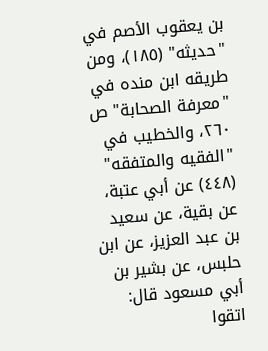بن يعقوب الأصم في "حديثه" (١٨٥)، ومن طريقه ابن منده في "معرفة الصحابة" ص ٢٦٠، والخطيب في "الفقيه والمتفقه" (٤٤٨) عن أبي عتبة، عن بقية، عن سعيد بن عبد العزيز، عن ابن حلبس، عن بشير بن أبي مسعود قال: اتقوا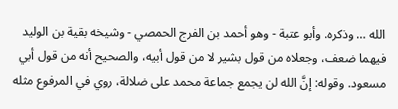الله … وذكره. وأبو عتبة - وهو أحمد بن الفرج الحمصي - وشيخه بقية بن الوليد فيهما ضعف، وجعلاه من قول بشير لا من قول أبيه، والصحيح أنه من قول أبي مسعود. وقوله: إنَّ الله لن يجمع جماعة محمد على ضلالة، روي في المرفوع مثله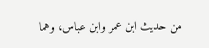من حديث ابن عمر وابن عباس، وهما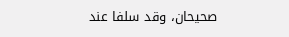صحيحان، وقد سلفا عند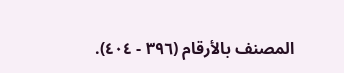المصنف بالأرقام (٣٩٦ - ٤٠٤).